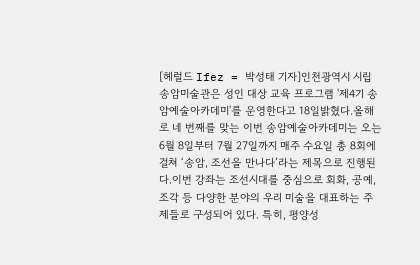[헤럴드 Ifez = 박성태 기자]인천광역시 시립 송암미술관은 성인 대상 교육 프로그램 '제4기 송암예술아카데미'를 운영한다고 18일밝혔다.올해로 네 번째를 맞는 이번 송암예술아카데미는 오는 6월 8일부터 7월 27일까지 매주 수요일 총 8회에 걸쳐 ‘송암, 조선을 만나다’라는 제목으로 진행된다.이번 강좌는 조선시대를 중심으로 회화, 공예, 조각 등 다양한 분야의 우리 미술을 대표하는 주제들로 구성되어 있다. 특히, 평양성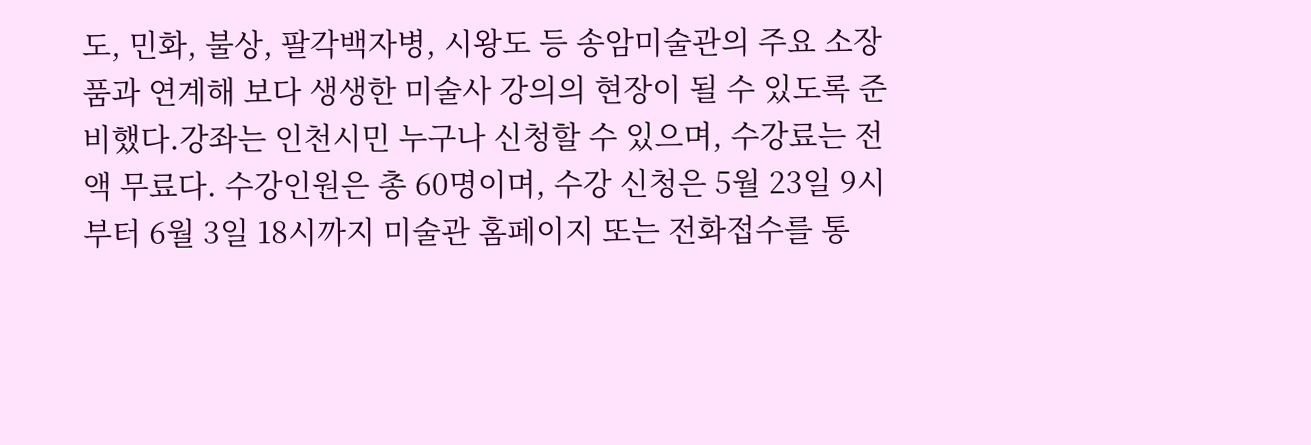도, 민화, 불상, 팔각백자병, 시왕도 등 송암미술관의 주요 소장품과 연계해 보다 생생한 미술사 강의의 현장이 될 수 있도록 준비했다.강좌는 인천시민 누구나 신청할 수 있으며, 수강료는 전액 무료다. 수강인원은 총 60명이며, 수강 신청은 5월 23일 9시부터 6월 3일 18시까지 미술관 홈페이지 또는 전화접수를 통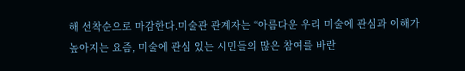해 선착순으로 마감한다.미술관 관계자는 “아름다운 우리 미술에 관심과 이해가 높아지는 요즘, 미술에 관심 있는 시민들의 많은 참여를 바란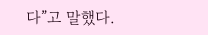다”고 말했다.